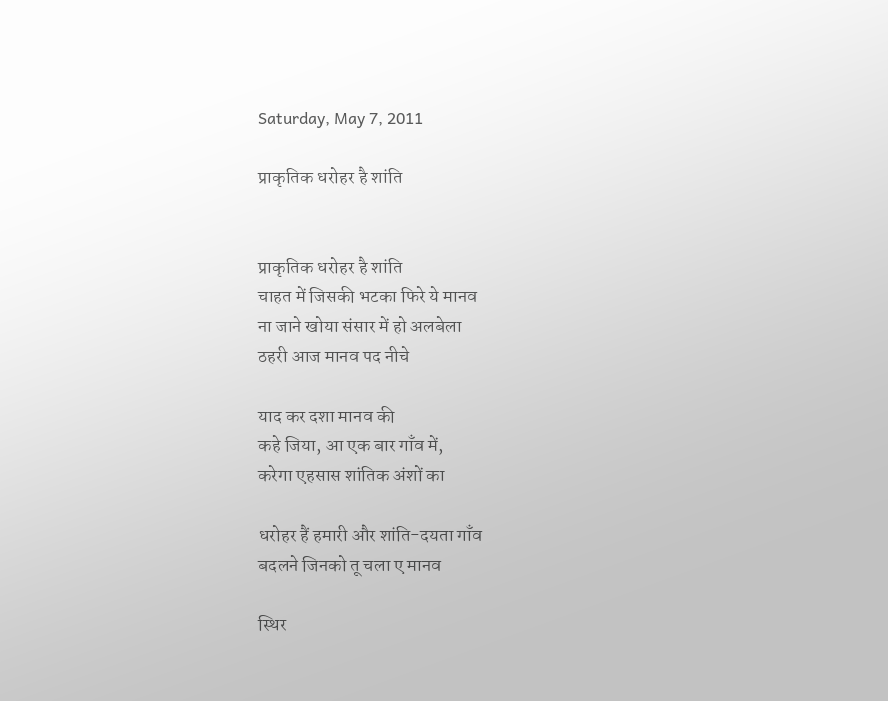Saturday, May 7, 2011

प्राकृतिक धरोहर है शांति


प्राकृतिक धरोहर है शांति
चाहत में जिसकी भटका फिरे ये मानव
ना जाने खोया संसार में हो अलबेला
ठहरी आज मानव पद नीचे

याद कर दशा मानव की
कहे जिया, आ एक बार गाँव में,
करेगा एहसास शांतिक अंशों का

धरोहर हैं हमारी और शांति-दयता गाँव
बदलने जिनको तू चला ए मानव

स्थिर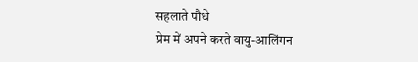सहलाते पौधे
प्रेम में अपने करते वायु-आलिंगन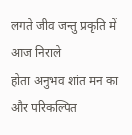लगते जीव जन्तु प्रकृति में आज निराले
होता अनुभव शांत मन का
और परिकल्पित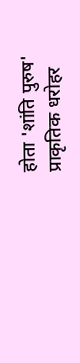होता 'शांति पुरुष'
प्राकृतिक धरोहर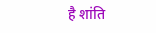है शांति